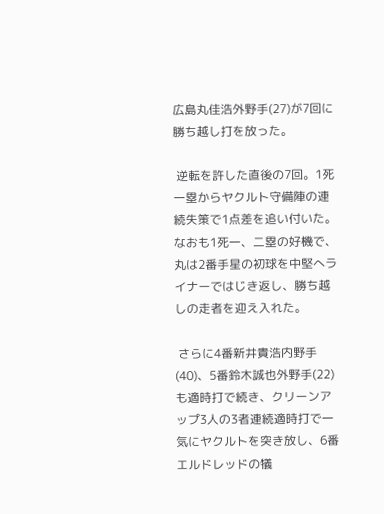広島丸佳浩外野手(27)が7回に勝ち越し打を放った。

 逆転を許した直後の7回。1死一塁からヤクルト守備陣の連続失策で1点差を追い付いた。なおも1死一、二塁の好機で、丸は2番手星の初球を中堅へライナーではじき返し、勝ち越しの走者を迎え入れた。

 さらに4番新井貴浩内野手(40)、5番鈴木誠也外野手(22)も適時打で続き、クリーンアップ3人の3者連続適時打で一気にヤクルトを突き放し、6番エルドレッドの犠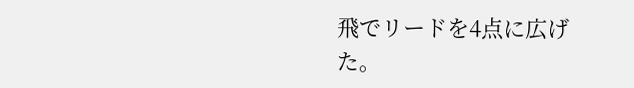飛でリードを4点に広げた。